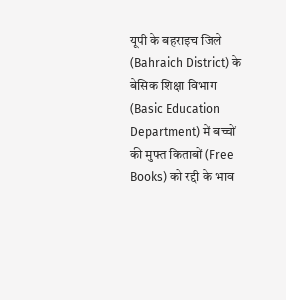यूपी के बहराइच जिले (Bahraich District) के बेसिक शिक्षा विभाग (Basic Education Department) में बच्चों की मुफ्त किताबों (Free Books) को रद्दी के भाव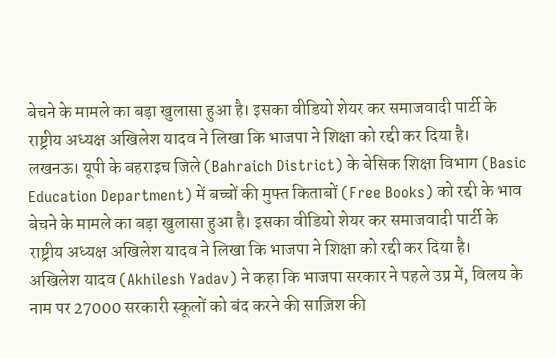बेचने के मामले का बड़ा खुलासा हुआ है। इसका वीडियो शेयर कर समाजवादी पार्टी के राष्ट्रीय अध्यक्ष अखिलेश यादव ने लिखा कि भाजपा ने शिक्षा को रद्दी कर दिया है।
लखनऊ। यूपी के बहराइच जिले (Bahraich District) के बेसिक शिक्षा विभाग (Basic Education Department) में बच्चों की मुफ्त किताबों (Free Books) को रद्दी के भाव बेचने के मामले का बड़ा खुलासा हुआ है। इसका वीडियो शेयर कर समाजवादी पार्टी के राष्ट्रीय अध्यक्ष अखिलेश यादव ने लिखा कि भाजपा ने शिक्षा को रद्दी कर दिया है।
अखिलेश यादव (Akhilesh Yadav) ने कहा कि भाजपा सरकार ने पहले उप्र में, विलय के नाम पर 27000 सरकारी स्कूलों को बंद करने की साज़िश की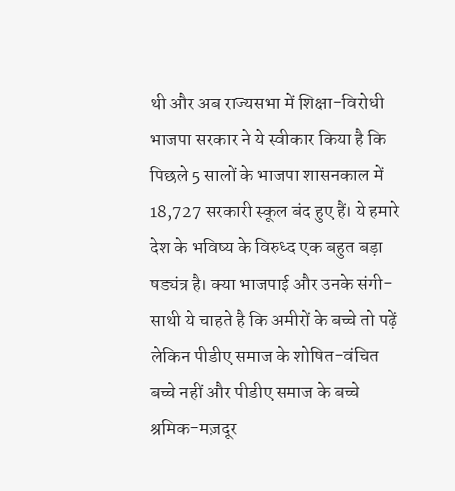थी और अब राज्यसभा में शिक्षा-विरोधी भाजपा सरकार ने ये स्वीकार किया है कि पिछले 5 सालों के भाजपा शासनकाल में 18,727 सरकारी स्कूल बंद हुए हैं। ये हमारे देश के भविष्य के विरुध्द एक बहुत बड़ा षड्यंत्र है। क्या भाजपाई और उनके संगी-साथी ये चाहते है कि अमीरों के बच्चे तो पढ़ें लेकिन पीडीए समाज के शोषित-वंचित बच्चे नहीं और पीडीए समाज के बच्चे श्रमिक-मज़दूर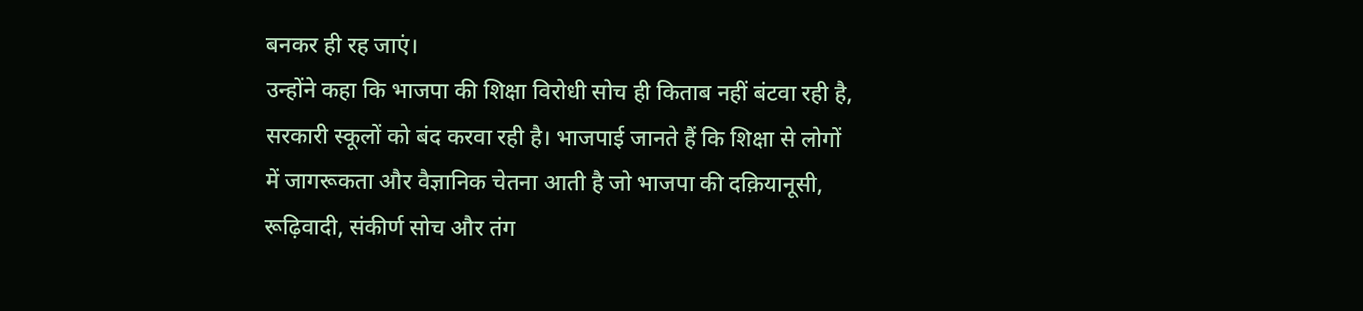बनकर ही रह जाएं।
उन्होंने कहा कि भाजपा की शिक्षा विरोधी सोच ही किताब नहीं बंटवा रही है, सरकारी स्कूलों को बंद करवा रही है। भाजपाई जानते हैं कि शिक्षा से लोगों में जागरूकता और वैज्ञानिक चेतना आती है जो भाजपा की दक़ियानूसी, रूढ़िवादी, संकीर्ण सोच और तंग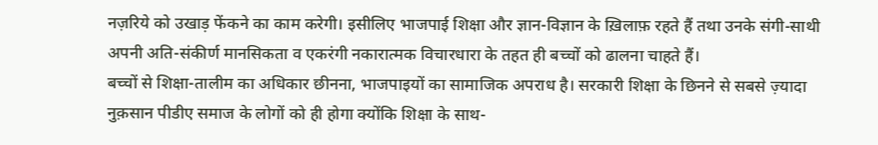नज़रिये को उखाड़ फेंकने का काम करेगी। इसीलिए भाजपाई शिक्षा और ज्ञान-विज्ञान के ख़िलाफ़ रहते हैं तथा उनके संगी-साथी अपनी अति-संकीर्ण मानसिकता व एकरंगी नकारात्मक विचारधारा के तहत ही बच्चों को ढालना चाहते हैं।
बच्चों से शिक्षा-तालीम का अधिकार छीनना, भाजपाइयों का सामाजिक अपराध है। सरकारी शिक्षा के छिनने से सबसे ज़्यादा नुक़सान पीडीए समाज के लोगों को ही होगा क्योंकि शिक्षा के साथ-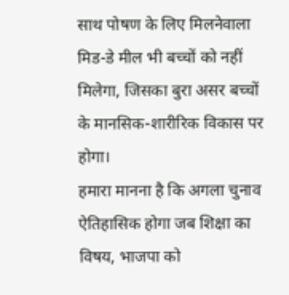साथ पोषण के लिए मिलनेवाला मिड-डे मील भी बच्चों को नहीं मिलेगा, जिसका बुरा असर बच्चों के मानसिक-शारीरिक विकास पर होगा।
हमारा मानना है कि अगला चुनाव ऐतिहासिक होगा जब शिक्षा का विषय, भाजपा को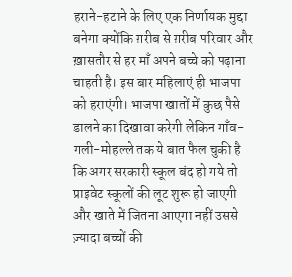हराने-हटाने के लिए एक निर्णायक मुद्दा बनेगा क्योंकि ग़रीब से ग़रीब परिवार और ख़ासतौर से हर माँ अपने बच्चे को पढ़ाना चाहती है। इस बार महिलाएं ही भाजपा को हराएंगी। भाजपा खातों में कुछ पैसे डालने का दिखावा करेगी लेकिन गाँव-गली-मोहल्ले तक ये बात फैल चुकी है कि अगर सरकारी स्कूल बंद हो गये तो प्राइवेट स्कूलों की लूट शुरू हो जाएगी और खाते में जितना आएगा नहीं उससे ज़्यादा बच्चों की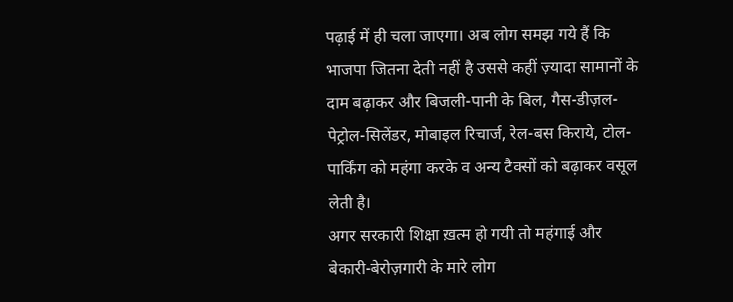पढ़ाई में ही चला जाएगा। अब लोग समझ गये हैं कि भाजपा जितना देती नहीं है उससे कहीं ज़्यादा सामानों के दाम बढ़ाकर और बिजली-पानी के बिल, गैस-डीज़ल-पेट्रोल-सिलेंडर, मोबाइल रिचार्ज, रेल-बस किराये, टोल-पार्किंग को महंगा करके व अन्य टैक्सों को बढ़ाकर वसूल लेती है।
अगर सरकारी शिक्षा ख़त्म हो गयी तो महंगाई और बेकारी-बेरोज़गारी के मारे लोग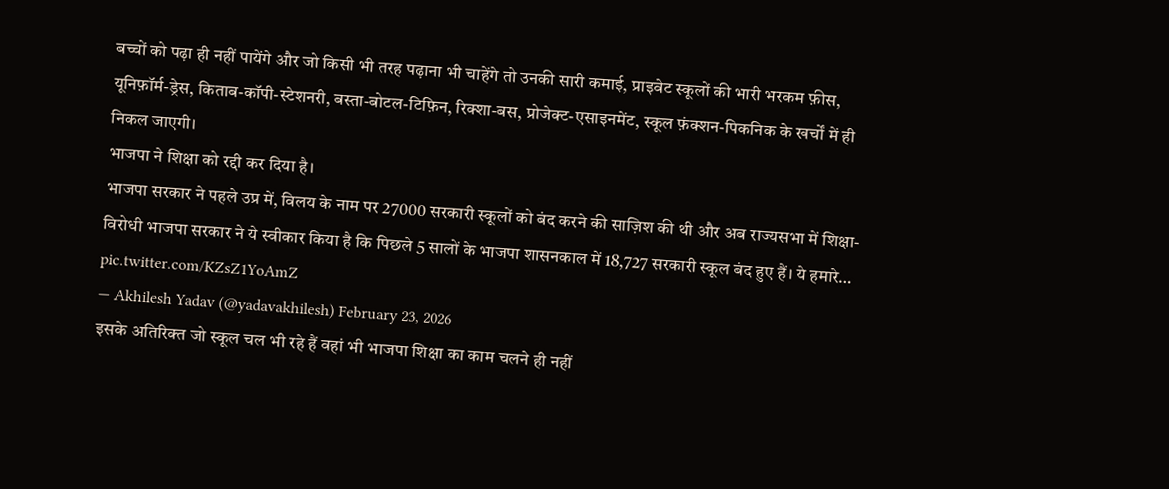बच्चों को पढ़ा ही नहीं पायेंगे और जो किसी भी तरह पढ़ाना भी चाहेंगे तो उनकी सारी कमाई, प्राइवेट स्कूलों की भारी भरकम फ़ीस, यूनिफ़ॉर्म-ड्रेस, किताब-कॉपी-स्टेशनरी, बस्ता-बोटल-टिफ़िन, रिक्शा-बस, प्रोजेक्ट-एसाइनमेंट, स्कूल फ़ंक्शन-पिकनिक के खर्चों में ही निकल जाएगी।
भाजपा ने शिक्षा को रद्दी कर दिया है।
भाजपा सरकार ने पहले उप्र में, विलय के नाम पर 27000 सरकारी स्कूलों को बंद करने की साज़िश की थी और अब राज्यसभा में शिक्षा-विरोधी भाजपा सरकार ने ये स्वीकार किया है कि पिछले 5 सालों के भाजपा शासनकाल में 18,727 सरकारी स्कूल बंद हुए हैं। ये हमारे… pic.twitter.com/KZsZ1YoAmZ
— Akhilesh Yadav (@yadavakhilesh) February 23, 2026
इसके अतिरिक्त जो स्कूल चल भी रहे हैं वहां भी भाजपा शिक्षा का काम चलने ही नहीं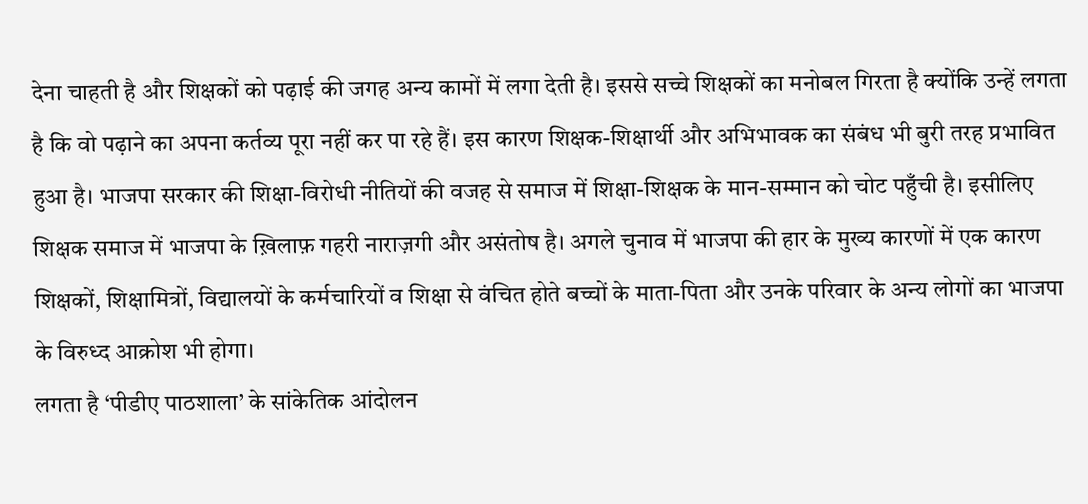देना चाहती है और शिक्षकों को पढ़ाई की जगह अन्य कामों में लगा देती है। इससे सच्चे शिक्षकों का मनोबल गिरता है क्योंकि उन्हें लगता है कि वो पढ़ाने का अपना कर्तव्य पूरा नहीं कर पा रहे हैं। इस कारण शिक्षक-शिक्षार्थी और अभिभावक का संबंध भी बुरी तरह प्रभावित हुआ है। भाजपा सरकार की शिक्षा-विरोधी नीतियों की वजह से समाज में शिक्षा-शिक्षक के मान-सम्मान को चोट पहुँची है। इसीलिए शिक्षक समाज में भाजपा के ख़िलाफ़ गहरी नाराज़गी और असंतोष है। अगले चुनाव में भाजपा की हार के मुख्य कारणों में एक कारण शिक्षकों, शिक्षामित्रों, विद्यालयों के कर्मचारियों व शिक्षा से वंचित होते बच्चों के माता-पिता और उनके परिवार के अन्य लोगों का भाजपा के विरुध्द आक्रोश भी होगा।
लगता है ‘पीडीए पाठशाला’ के सांकेतिक आंदोलन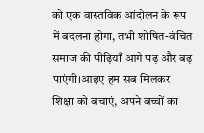को एक वास्तविक आंदोलन के रूप में बदलना होगा, तभी शोषित-वंचित समाज की पीढ़ियाँ आगे पढ़ और बढ़ पाएंगी।आइए हम सब मिलकर शिक्षा को बचाएं, अपने बच्चों का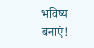भविष्य बनाएं!